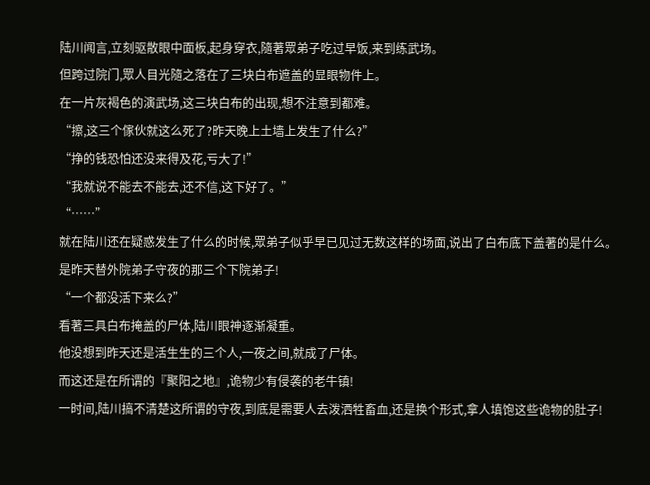陆川闻言,立刻驱散眼中面板,起身穿衣,隨著眾弟子吃过早饭,来到练武场。
但跨过院门,眾人目光隨之落在了三块白布遮盖的显眼物件上。
在一片灰褐色的演武场,这三块白布的出现,想不注意到都难。
“擦,这三个傢伙就这么死了?昨天晚上土墙上发生了什么?”
“挣的钱恐怕还没来得及花,亏大了!”
“我就说不能去不能去,还不信,这下好了。”
“……”
就在陆川还在疑惑发生了什么的时候,眾弟子似乎早已见过无数这样的场面,说出了白布底下盖著的是什么。
是昨天替外院弟子守夜的那三个下院弟子!
“一个都没活下来么?”
看著三具白布掩盖的尸体,陆川眼神逐渐凝重。
他没想到昨天还是活生生的三个人,一夜之间,就成了尸体。
而这还是在所谓的『聚阳之地』,诡物少有侵袭的老牛镇!
一时间,陆川搞不清楚这所谓的守夜,到底是需要人去泼洒牲畜血,还是换个形式,拿人填饱这些诡物的肚子!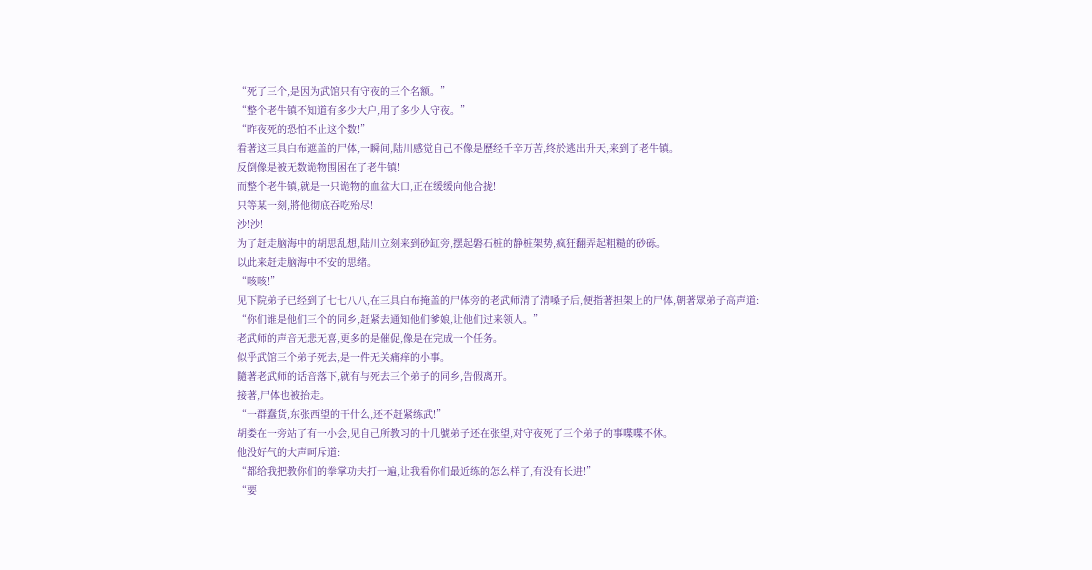“死了三个,是因为武馆只有守夜的三个名额。”
“整个老牛镇不知道有多少大户,用了多少人守夜。”
“昨夜死的恐怕不止这个数!”
看著这三具白布遮盖的尸体,一瞬间,陆川感觉自己不像是歷经千辛万苦,终於逃出升天,来到了老牛镇。
反倒像是被无数诡物围困在了老牛镇!
而整个老牛镇,就是一只诡物的血盆大口,正在缓缓向他合拢!
只等某一刻,將他彻底吞吃殆尽!
沙!沙!
为了赶走脑海中的胡思乱想,陆川立刻来到砂缸旁,摆起磐石桩的静桩架势,疯狂翻弄起粗糙的砂砾。
以此来赶走脑海中不安的思绪。
“咳咳!”
见下院弟子已经到了七七八八,在三具白布掩盖的尸体旁的老武师清了清嗓子后,便指著担架上的尸体,朝著眾弟子高声道:
“你们谁是他们三个的同乡,赶紧去通知他们爹娘,让他们过来领人。”
老武师的声音无悲无喜,更多的是催促,像是在完成一个任务。
似乎武馆三个弟子死去,是一件无关痛痒的小事。
隨著老武师的话音落下,就有与死去三个弟子的同乡,告假离开。
接著,尸体也被抬走。
“一群蠢货,东张西望的干什么,还不赶紧练武!”
胡娄在一旁站了有一小会,见自己所教习的十几號弟子还在张望,对守夜死了三个弟子的事喋喋不休。
他没好气的大声呵斥道:
“都给我把教你们的拳掌功夫打一遍,让我看你们最近练的怎么样了,有没有长进!”
“要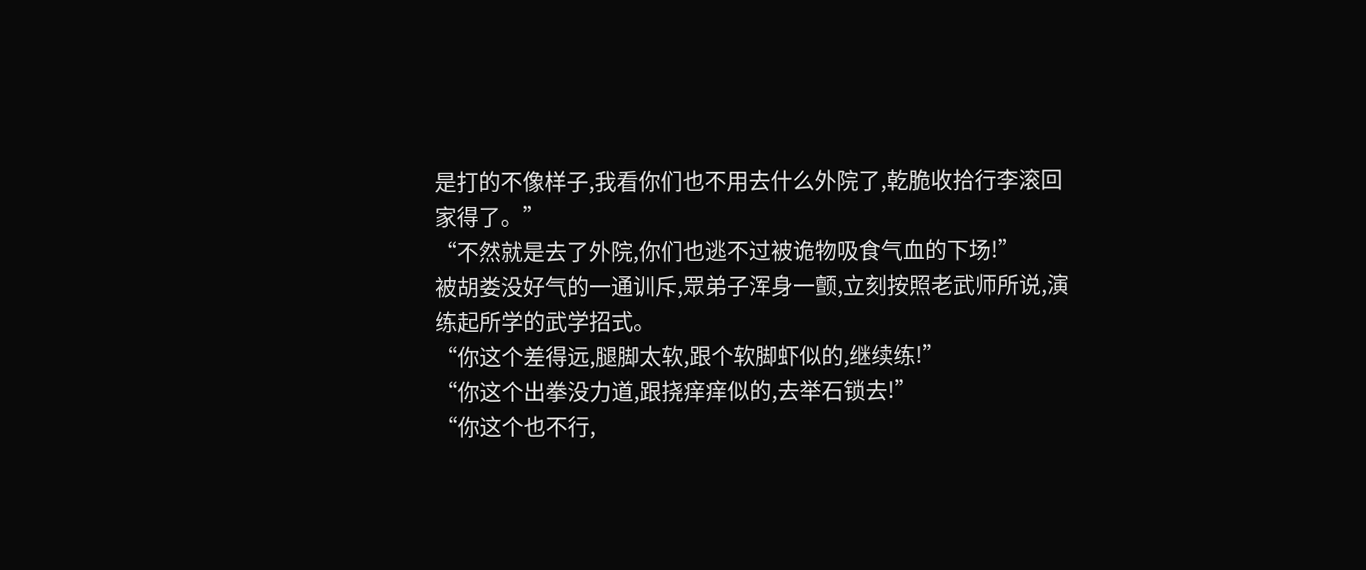是打的不像样子,我看你们也不用去什么外院了,乾脆收拾行李滚回家得了。”
“不然就是去了外院,你们也逃不过被诡物吸食气血的下场!”
被胡娄没好气的一通训斥,眾弟子浑身一颤,立刻按照老武师所说,演练起所学的武学招式。
“你这个差得远,腿脚太软,跟个软脚虾似的,继续练!”
“你这个出拳没力道,跟挠痒痒似的,去举石锁去!”
“你这个也不行,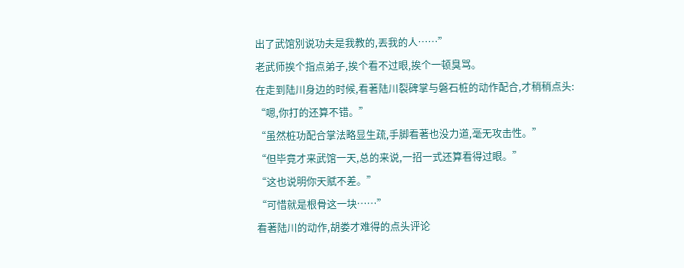出了武馆別说功夫是我教的,丟我的人……”
老武师挨个指点弟子,挨个看不过眼,挨个一顿臭骂。
在走到陆川身边的时候,看著陆川裂碑掌与磐石桩的动作配合,才稍稍点头:
“嗯,你打的还算不错。”
“虽然桩功配合掌法略显生疏,手脚看著也没力道,毫无攻击性。”
“但毕竟才来武馆一天,总的来说,一招一式还算看得过眼。”
“这也说明你天赋不差。”
“可惜就是根骨这一块……”
看著陆川的动作,胡娄才难得的点头评论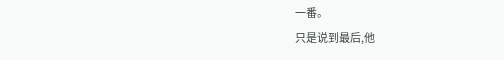一番。
只是说到最后,他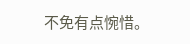不免有点惋惜。